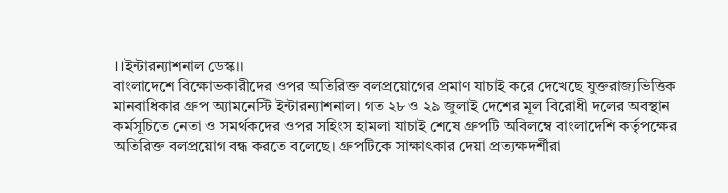।।ইন্টারন্যাশনাল ডেস্ক।।
বাংলাদেশে বিক্ষোভকারীদের ওপর অতিরিক্ত বলপ্রয়োগের প্রমাণ যাচাই করে দেখেছে যুক্তরাজ্যভিত্তিক মানবাধিকার গ্রুপ অ্যামনেস্টি ইন্টারন্যাশনাল। গত ২৮ ও ২৯ জুলাই দেশের মূল বিরোধী দলের অবস্থান কর্মসূচিতে নেতা ও সমর্থকদের ওপর সহিংস হামলা যাচাই শেষে গ্রুপটি অবিলম্বে বাংলাদেশি কর্তৃপক্ষের অতিরিক্ত বলপ্রয়োগ বন্ধ করতে বলেছে। গ্রুপটিকে সাক্ষাৎকার দেয়া প্রত্যক্ষদর্শীরা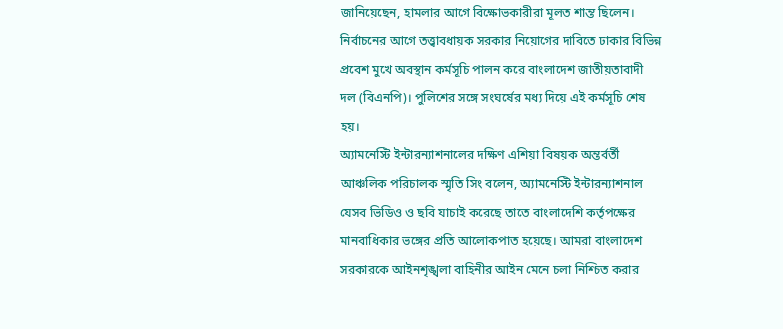জানিয়েছেন, হামলার আগে বিক্ষোভকারীরা মূলত শান্ত ছিলেন।
নির্বাচনের আগে তত্ত্বাবধায়ক সরকার নিয়োগের দাবিতে ঢাকার বিভিন্ন প্রবেশ মুখে অবস্থান কর্মসূচি পালন করে বাংলাদেশ জাতীয়তাবাদী দল (বিএনপি)। পুলিশের সঙ্গে সংঘর্ষের মধ্য দিয়ে এই কর্মসূচি শেষ হয়।
অ্যামনেস্টি ইন্টারন্যাশনালের দক্ষিণ এশিয়া বিষয়ক অন্তর্বর্তী আঞ্চলিক পরিচালক স্মৃতি সিং বলেন, অ্যামনেস্টি ইন্টারন্যাশনাল যেসব ভিডিও ও ছবি যাচাই করেছে তাতে বাংলাদেশি কর্তৃপক্ষের মানবাধিকার ভঙ্গের প্রতি আলোকপাত হয়েছে। আমরা বাংলাদেশ সরকারকে আইনশৃঙ্খলা বাহিনীর আইন মেনে চলা নিশ্চিত করার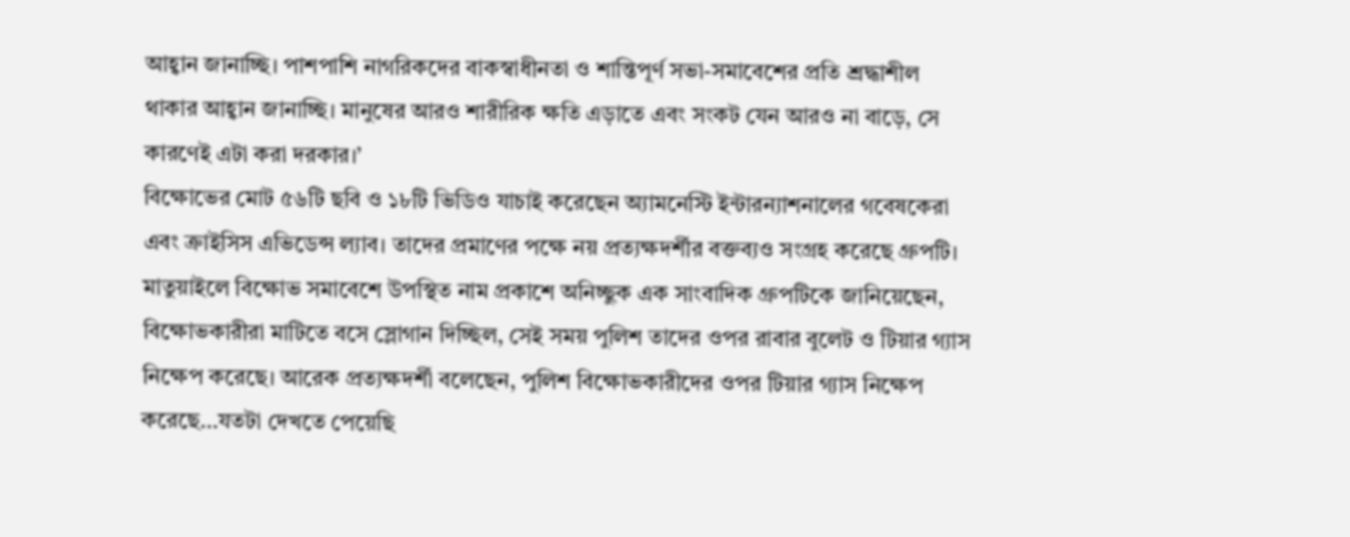আহ্বান জানাচ্ছি। পাশপাশি নাগরিকদের বাকস্বাধীনতা ও শান্তিপূর্ণ সভা-সমাবেশের প্রতি শ্রদ্ধাশীল থাকার আহ্বান জানাচ্ছি। মানুষের আরও শারীরিক ক্ষতি এড়াতে এবং সংকট যেন আরও না বাড়ে, সে কারণেই এটা করা দরকার।’
বিক্ষোভের মোট ৫৬টি ছবি ও ১৮টি ভিডিও যাচাই করেছেন অ্যামনেস্টি ইন্টারন্যাশনালের গবেষকেরা এবং ক্রাইসিস এভিডেন্স ল্যাব। তাদের প্রমাণের পক্ষে নয় প্রত্যক্ষদর্শীর বক্তব্যও সংগ্রহ করেছে গ্রুপটি।
মাতুয়াইলে বিক্ষোভ সমাবেশে উপস্থিত নাম প্রকাশে অনিচ্ছুক এক সাংবাদিক গ্রুপটিকে জানিয়েছেন, বিক্ষোভকারীরা মাটিতে বসে স্লোগান দিচ্ছিল, সেই সময় পুলিশ তাদের ওপর রাবার বুলেট ও টিয়ার গ্যাস নিক্ষেপ করেছে। আরেক প্রত্যক্ষদর্শী বলেছেন, পুলিশ বিক্ষোভকারীদের ওপর টিয়ার গ্যাস নিক্ষেপ করেছে…যতটা দেখতে পেয়েছি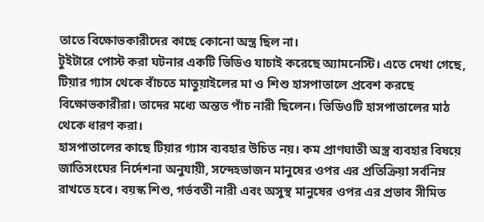তাতে বিক্ষোভকারীদের কাছে কোনো অস্ত্র ছিল না।
টুইটারে পোস্ট করা ঘটনার একটি ভিডিও যাচাই করেছে অ্যামনেস্টি। এতে দেখা গেছে, টিয়ার গ্যাস থেকে বাঁচতে মাতুয়াইলের মা ও শিশু হাসপাতালে প্রবেশ করছে বিক্ষোভকারীরা। তাদের মধ্যে অন্তত পাঁচ নারী ছিলেন। ভিডিওটি হাসপাতালের মাঠ থেকে ধারণ করা।
হাসপাতালের কাছে টিয়ার গ্যাস ব্যবহার উচিত নয়। কম প্রাণঘাতী অস্ত্র ব্যবহার বিষয়ে জাতিসংঘের নির্দেশনা অনুযায়ী, সন্দেহভাজন মানুষের ওপর এর প্রতিক্রিয়া সর্বনিম্ন রাখতে হবে। বয়স্ক শিশু, গর্ভবতী নারী এবং অসুস্থ মানুষের ওপর এর প্রভাব সীমিত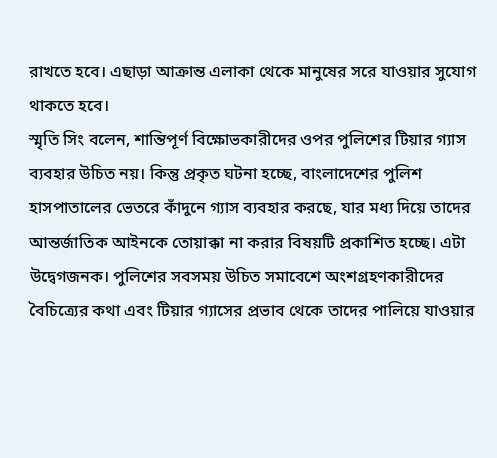রাখতে হবে। এছাড়া আক্রান্ত এলাকা থেকে মানুষের সরে যাওয়ার সুযোগ থাকতে হবে।
স্মৃতি সিং বলেন, শান্তিপূর্ণ বিক্ষোভকারীদের ওপর পুলিশের টিয়ার গ্যাস ব্যবহার উচিত নয়। কিন্তু প্রকৃত ঘটনা হচ্ছে, বাংলাদেশের পুলিশ হাসপাতালের ভেতরে কাঁদুনে গ্যাস ব্যবহার করছে, যার মধ্য দিয়ে তাদের আন্তর্জাতিক আইনকে তোয়াক্কা না করার বিষয়টি প্রকাশিত হচ্ছে। এটা উদ্বেগজনক। পুলিশের সবসময় উচিত সমাবেশে অংশগ্রহণকারীদের বৈচিত্র্যের কথা এবং টিয়ার গ্যাসের প্রভাব থেকে তাদের পালিয়ে যাওয়ার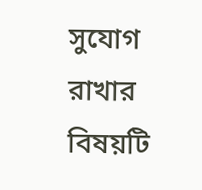সুযোগ রাখার বিষয়টি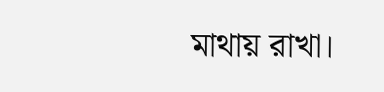মাথায় রাখা।